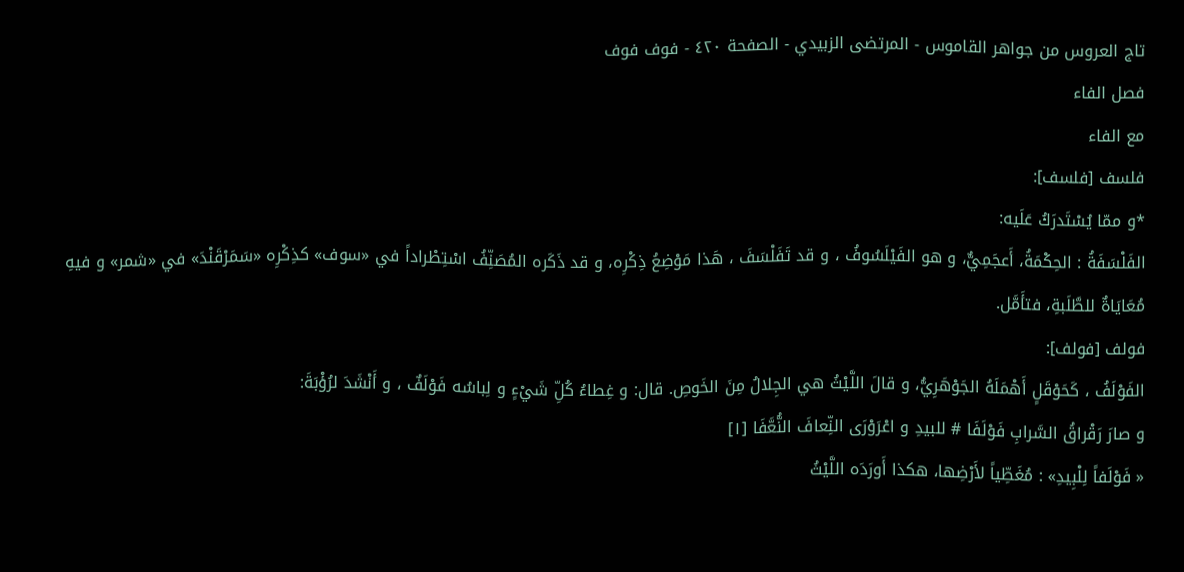تاج العروس من جواهر القاموس - المرتضى الزبيدي - الصفحة ٤٢٠ - فوف فوف
فصل الفاء
مع الفاء
فلسف [فلسف]:
*و ممّا يُسْتَدرَكُ عَلَيه:
الفَلْسَفَةُ : الحِكْمَةُ، أَعجَمِيٌّ، و هو الفَيْلَسُوفُ ، و قد تَفَلْسَفَ ، هَذا مَوْضِعُ ذِكْرِه، و قد ذَكَره المُصَنِّفُ اسْتِطْراداً في «سوف» كذِكْرِه «سَمَرْقَنْدَ» في «شمر» و فيهِ مُعَايَاةٌ للطَّلَبةِ، فتأَمَّل.
فولف [فولف]:
الفَوْلَفُ ، كَحَوْقَلٍ أَهْمَلَهُ الجَوْهَرِيُّ، و قالَ اللَّيْثُ هي الجِلالُ مِنَ الخَوصِ. قال: و غِطاءُ كُلِّ شَيْءٍ و لِباسُه فَوْلَفٌ ، و أَنْشَدَ لرُؤْبَةَ:
و صارَ رَقْراقُ السَّرابِ فَوْلَفَا # للبيدِ و اعْرَوْرَى النِّعافَ النُّعَّفَا [١]
« فَوْلَفاً لِلْبِيدِ» : مُغَطِّياً لأَرْضِها، هكذا أَورَدَه اللَّيْثُ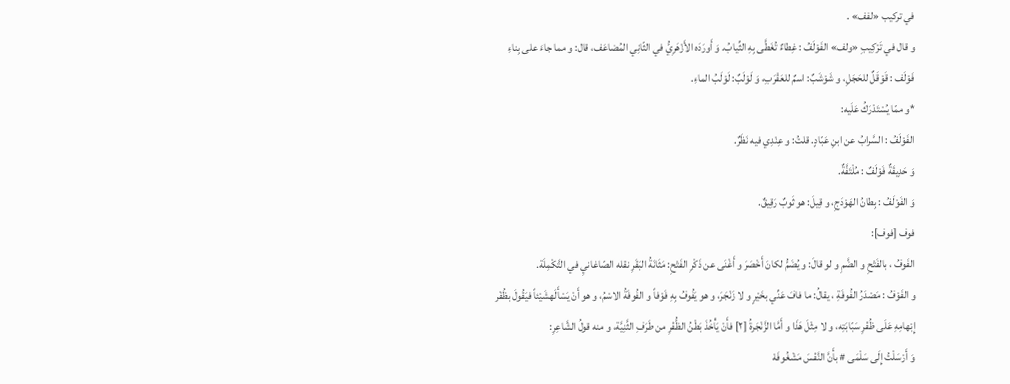في تركيب «لفف» .
و قال في تَرْكِيبِ «ولف» الفَوْلَفُ : غِطاءٌ تُغَطَّى بِهِ الثِّيابُ. وَ أَورَدَه الأَزْهَرِيُّ في الثّانِي المُضاعَف، قال: و مما جاءَ على بِناءِ فَوْلَف : قَوْقَلٌ للحَجَلِ، و شَوْشَبٌ: اسمٌ للعَقْرَبِ، وَ لَوْلَبٌ: لَوْلَبُ الماءِ.
*و ممّا يُسْتَدْرَكُ عَلَيه:
الفَوْلَفُ : السَّرابُ عن ابنِ عَبّادٍ. قلتُ: و عِنْدِي فيه نَظَرٌ.
وَ حَدِيقَةٌ فَوْلَفٌ : مُلْتَفَّةٌ.
وَ الفَوْلَفُ : بِطانُ الهَوْدَجِ، و قِيلَ: هو ثَوبٌ رَقِيقٌ.
فوف [فوف]:
الفَوفُ ، بالفَتْحِ و الضَّمِ و لو قالَ: و يُضَمُّ لكانَ أَخْصَرَ و أَغْنَى عن ذَكْرِ الفَتْحِ: مَثَانَةُ البَقَرِ نقله الصّاغانيِ في التَّكْمِلَة.
و الفَوْفُ : مَصْدَرُ الفُوفَةِ ، يقالُ: ما فافَ عَنِّي بخَيْرٍ و لا زَنْجَرَ، و هو يَفُوفُ بِهِ فَوْفاً و الفُوفَةُ الاسْمُ، و هو أَنْ يَسْأَلَهشَيْئاً فيَقُولَ بظُفْر إِبْهامِهِ عَلَى ظُفْرِ سَبّابَتِه، و لا مِثْلَ هَذَا و أَمَّا الزَّنْجَرةُ [٢] فأَنْ يَأْخُذَ بَطْنُ الظُّفْرِ من طَرَفِ الثَّنِيَّة، و منه قولُ الشَّاعِرِ:
وَ أَرْسَلْتُ إِلَى سَلْمَى # بأَنَّ النَّفْسَ مَشْغُوفَهْ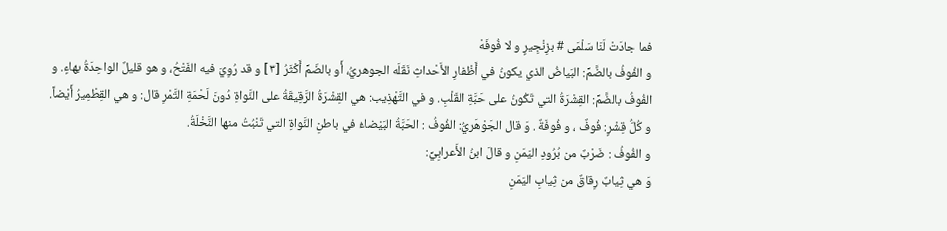فما جادَتْ لَنَا سَلْمَى # بزِنْجِيرٍ و لا فُوفَهْ
و الفُوفُ بالضَّمِّ: البَياضُ الذي يكونُ في أَظْفارِ الأَحْداثِ نَقَلَه الجوهريُّ، أَو بالضّمِّ أَكْثَرُ [٣] و قد رُوِيَ فيه الفَتْحُ، و هو قليلٌ الواحِدَةُ بهاءٍ. و الفُوفُ بالضَّمِّ: القِشْرَةُ التي تَكُونُ على حَبَّةِ القَلْبِ. و في التَّهْذِيب: هي القِشْرَةُ الرَّقِيقَةُ على النَّواةِ دُونَ لَحْمَةِ التَّمْرِ قال: و هي القِطْمِيرُ أَيْضاً.
و كُلُّ قِشْرٍ: فُوفٌ ، و فُوفَةٌ . وَ قال الجَوْهَريُّ: الفُوفُ : الحَبَّةُ البَيْضاءُ في باطنِ النَّواةِ التي تَنْبُتُ منها النَّخْلَةُ.
و الفُوفُ : ضَرْبٌ من بُرُودِ اليَمَنِ و قالَ ابنُ الأَعرابِيِّ:
وَ هي ثِيابٌ رِقاقٌ من ثِيابِ اليَمَنِ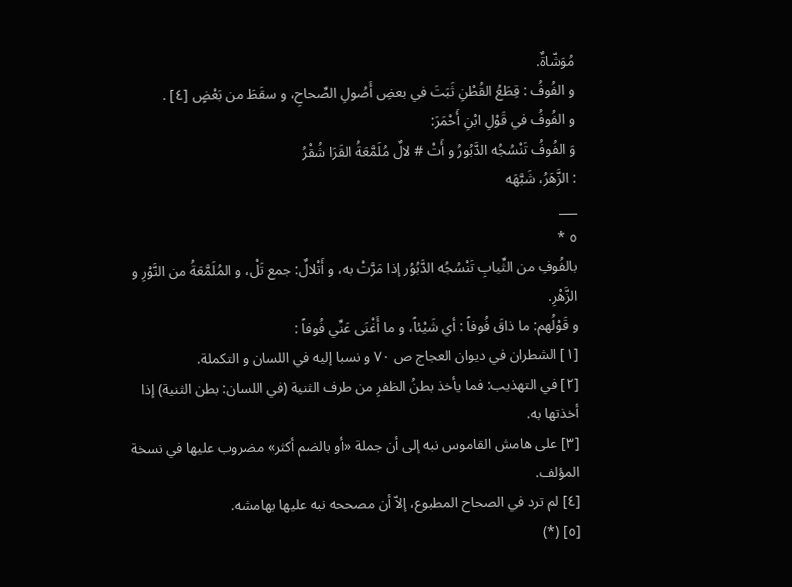مُوَشّاةٌ.
و الفُوفُ : قِطَعُ القُطْنِ ثَبَتَ في بعضِ أَصُولِ الصِّحاحِ، و سقَطَ من بَعْضٍ [٤] .
و الفُوفُ في قَوْلِ ابْنِ أَحْمَرَ:
وَ الفُوفُ تَنْسُجُه الدَّبُورُ و أَتْ # لالٌ مُلَمَّعَةُ القَرَا شُقْرُ
: الزَّهَرُ، شَبَّهَه
___
٥ *
بالفُوفِ من الثِّيابِ تَنْسُجُه الدَّبُوُر إذا مَرَّتْ به، و أَتْلالٌ: جمع تَلْ، و المُلَمَّعَةُ من النَّوْرِ و الزَّهْرِ.
و قَوْلُهم: ما ذاقَ فُوفاً : أي شَيْئاً، و ما أَغْنَى عَنِّي فُوفاً :
[١] الشطران في ديوان العجاج ص ٧٠ و نسبا إليه في اللسان و التكملة.
[٢] في التهذيب: فما يأخذ بطنُ الظفرِ من طرف الثنية (في اللسان: بطن الثنية) إذا أخذتها به.
[٣] على هامش القاموس نبه إلى أن جملة «أو بالضم أكثر» مضروب عليها في نسخة المؤلف.
[٤] لم ترد في الصحاح المطبوع، إلاّ أن مصححه نبه عليها بهامشه.
[٥] (*)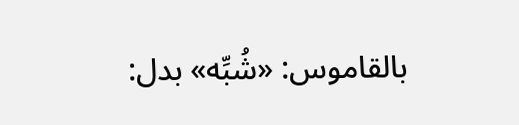بالقاموس: «شُبِّه» بدل: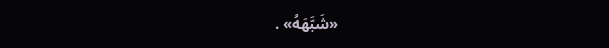«شَبَّهَهُ» .